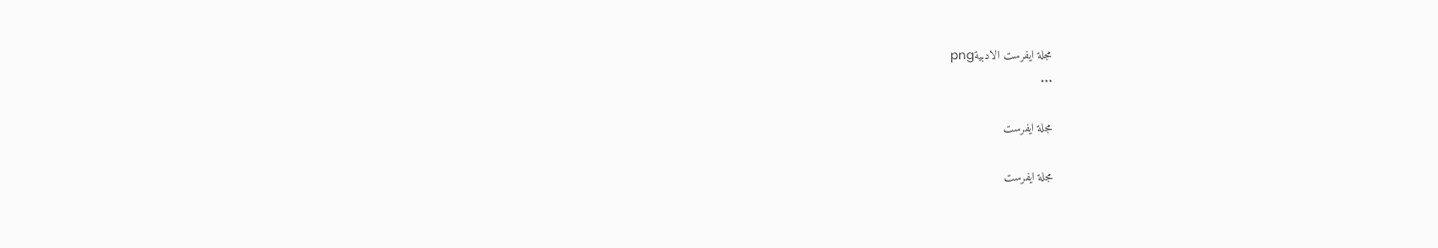مجلة ايفرست الادبيةpng
...

مجلة ايفرست

مجلة ايفرست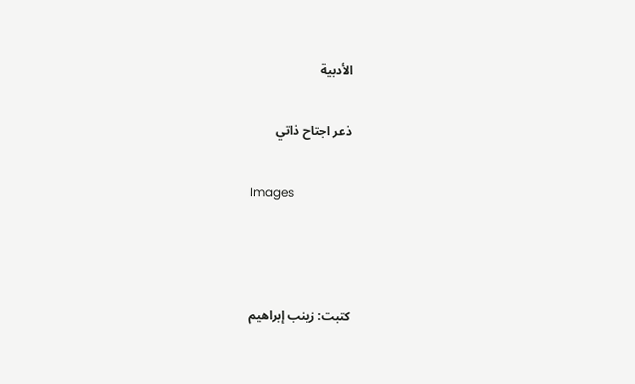الأدبية

ذعر اجتاح ذاتي

Images



كتبت: زينب إبراهيم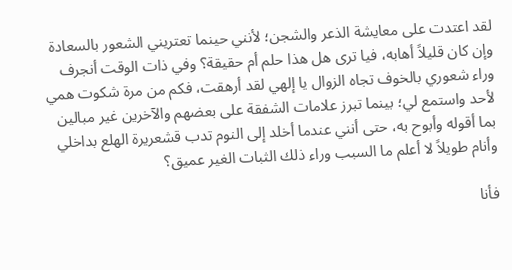لقد اعتدت على معايشة الذعر والشجن؛ لأنني حينما تعتريني الشعور بالسعادة وإن كان قليلاً أهابه، فيا ترى هل هذا حلم أم حقيقة؟ وفي ذات الوقت أنجرف وراء شعوري بالخوف تجاه الزوال يا إلهي لقد أرهقت، فكم من مرة شكوت همي لأحد واستمع لي؛ بينما تبرز علامات الشفقة على بعضهم والآخرين غير مبالين بما أقوله وأبوح به، حتى أنني عندما أخلد إلى النوم تدب قشعريرة الهلع بداخلي وأنام طويلاً لا أعلم ما السبب وراء ذلك الثبات الغير عميق؟

فأنا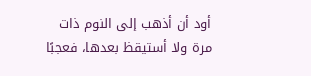أود أن أذهب إلى النوم ذات مرة ولا أستيقظ بعدها، فعجبًا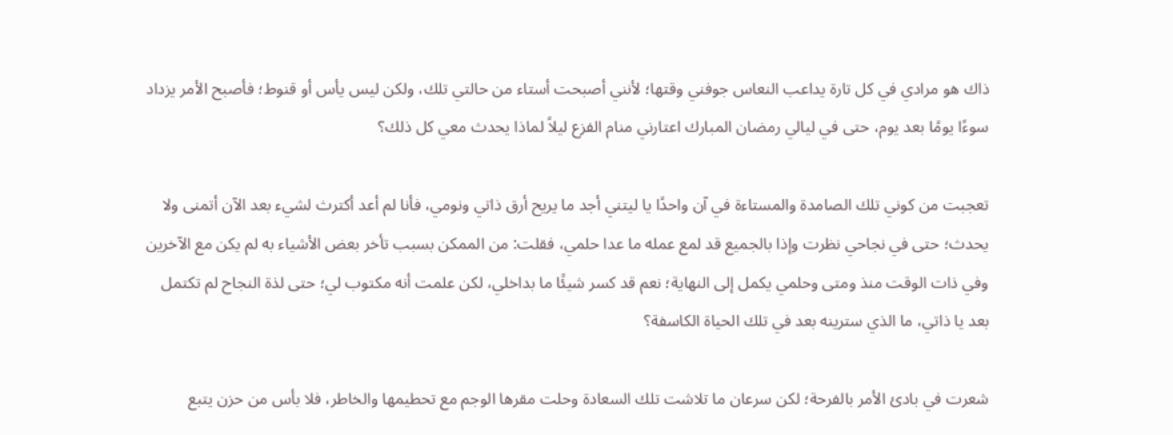ذاك هو مرادي في كل تارة يداعب النعاس جوفني وقتها؛ لأنني أصبحت أستاء من حالتي تلك، ولكن ليس يأس أو قنوط؛ فأصبح الأمر يزداد سوءًا يومًا بعد يوم، حتى في ليالي رمضان المبارك اعتارني منام الفزع ليلاً لماذا يحدث معي كل ذلك؟

تعجبت من كوني تلك الصامدة والمستاءة في آن واحدًا يا ليتني أجد ما يريح أرق ذاتي ونومي، فأنا لم أعد أكترث لشيء بعد الآن أتمنى ولا يحدث؛ حتى في نجاحي نظرت وإذا بالجميع قد لمع عمله ما عدا حلمي، فقلت: من الممكن بسبب تأخر بعض الأشياء به لم يكن مع الآخرين وفي ذات الوقت منذ ومتى وحلمي يكمل إلى النهاية؛ نعم قد كسر شيئًا ما بداخلي، لكن علمت أنه مكتوب لي؛ حتى لذة النجاح لم تكتمل بعد يا ذاتي، ما الذي سترينه بعد في تلك الحياة الكاسفة؟

شعرت في بادئ الأمر بالفرحة؛ لكن سرعان ما تلاشت تلك السعادة وحلت مقرها الوجم مع تحطيمها والخاطر، فلا بأس من حزن يتبع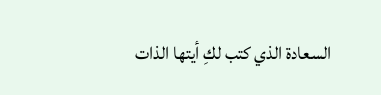السعادة الذي كتب لكِ أيتها الذات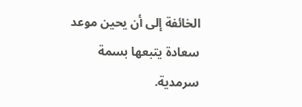الخائفة إلى أن يحين موعد سعادة يتبعها بسمة سرمدية.